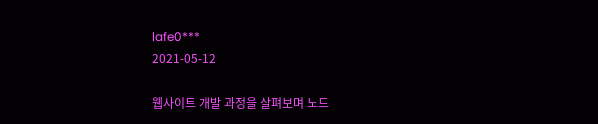lafe0***
2021-05-12

웹사이트 개발 과정을 살펴보며 노드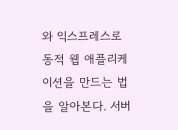와 익스프레스로 동적 웹 애플리케이션을 만드는 법을 알아본다. 서버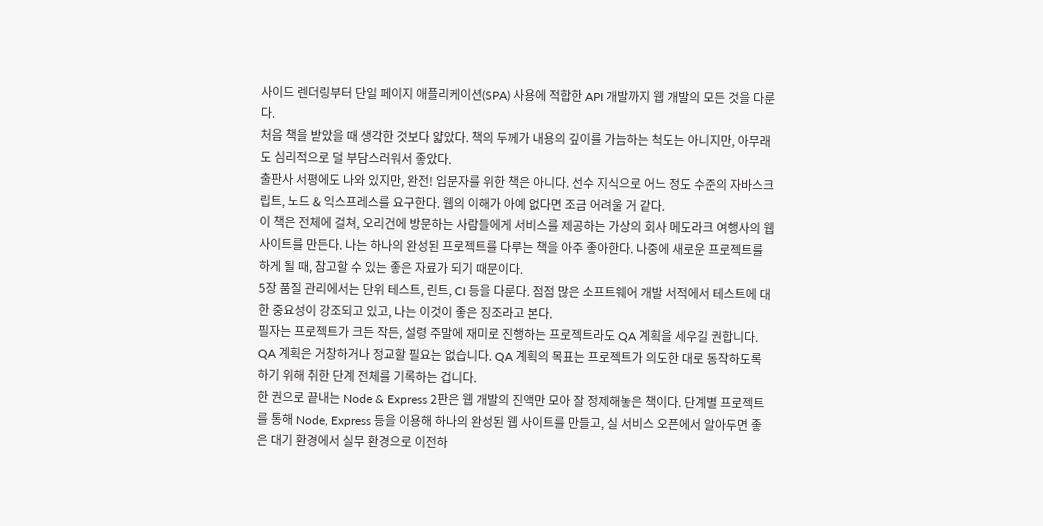사이드 렌더링부터 단일 페이지 애플리케이션(SPA) 사용에 적합한 API 개발까지 웹 개발의 모든 것을 다룬다.
처음 책을 받았을 때 생각한 것보다 얇았다. 책의 두께가 내용의 깊이를 가늠하는 척도는 아니지만, 아무래도 심리적으로 덜 부담스러워서 좋았다.
출판사 서평에도 나와 있지만, 완전! 입문자를 위한 책은 아니다. 선수 지식으로 어느 정도 수준의 자바스크립트, 노드 & 익스프레스를 요구한다. 웹의 이해가 아예 없다면 조금 어려울 거 같다.
이 책은 전체에 걸쳐, 오리건에 방문하는 사람들에게 서비스를 제공하는 가상의 회사 메도라크 여행사의 웹사이트를 만든다. 나는 하나의 완성된 프로젝트를 다루는 책을 아주 좋아한다. 나중에 새로운 프로젝트를 하게 될 때, 참고할 수 있는 좋은 자료가 되기 때문이다.
5장 품질 관리에서는 단위 테스트, 린트, CI 등을 다룬다. 점점 많은 소프트웨어 개발 서적에서 테스트에 대한 중요성이 강조되고 있고, 나는 이것이 좋은 징조라고 본다.
필자는 프로젝트가 크든 작든, 설령 주말에 재미로 진행하는 프로젝트라도 QA 계획을 세우길 권합니다. QA 계획은 거창하거나 정교할 필요는 없습니다. QA 계획의 목표는 프로젝트가 의도한 대로 동작하도록 하기 위해 취한 단계 전체를 기록하는 겁니다.
한 권으로 끝내는 Node & Express 2판은 웹 개발의 진액만 모아 잘 정제해놓은 책이다. 단계별 프로젝트를 통해 Node, Express 등을 이용해 하나의 완성된 웹 사이트를 만들고, 실 서비스 오픈에서 알아두면 좋은 대기 환경에서 실무 환경으로 이전하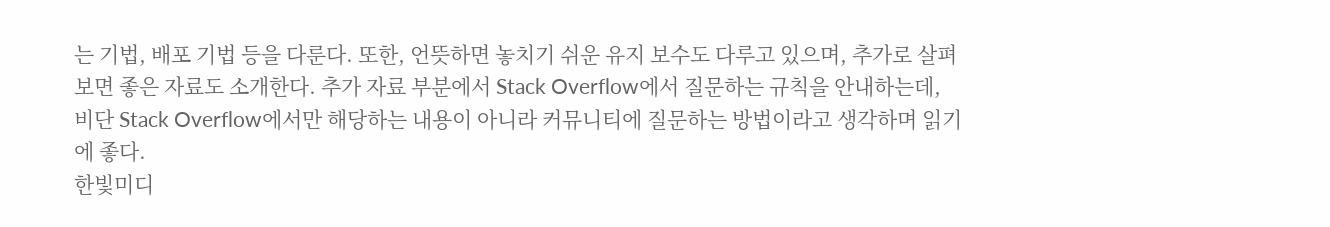는 기법, 배포 기법 등을 다룬다. 또한, 언뜻하면 놓치기 쉬운 유지 보수도 다루고 있으며, 추가로 살펴보면 좋은 자료도 소개한다. 추가 자료 부분에서 Stack Overflow에서 질문하는 규칙을 안내하는데, 비단 Stack Overflow에서만 해당하는 내용이 아니라 커뮤니티에 질문하는 방법이라고 생각하며 읽기에 좋다.
한빛미디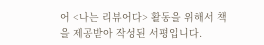어 <나는 리뷰어다> 활동을 위해서 책을 제공받아 작성된 서평입니다.